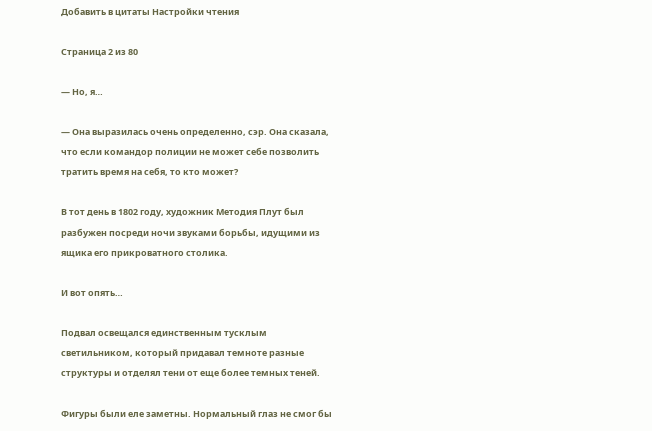Добавить в цитаты Настройки чтения

Страница 2 из 80

— Но, я…

— Она выразилась очень определенно, сэр. Она сказала, что если командор полиции не может себе позволить тратить время на себя, то кто может?

В тот день в 1802 году, художник Методия Плут был разбужен посреди ночи звуками борьбы, идущими из ящика его прикроватного столика.

И вот опять…

Подвал освещался единственным тусклым светильником, который придавал темноте разные структуры и отделял тени от еще более темных теней.

Фигуры были еле заметны. Нормальный глаз не смог бы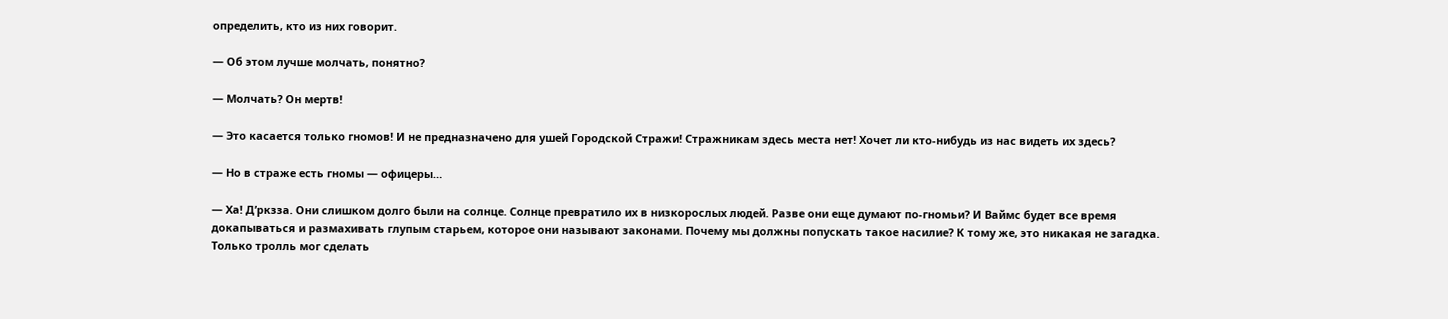определить, кто из них говорит.

— Об этом лучше молчать, понятно?

— Молчать? Он мертв!

— Это касается только гномов! И не предназначено для ушей Городской Стражи! Стражникам здесь места нет! Хочет ли кто-нибудь из нас видеть их здесь?

— Но в страже есть гномы — офицеры…

— Ха! Д’ркзза. Они слишком долго были на солнце. Солнце превратило их в низкорослых людей. Разве они еще думают по-гномьи? И Ваймс будет все время докапываться и размахивать глупым старьем, которое они называют законами. Почему мы должны попускать такое насилие? К тому же, это никакая не загадка. Только тролль мог сделать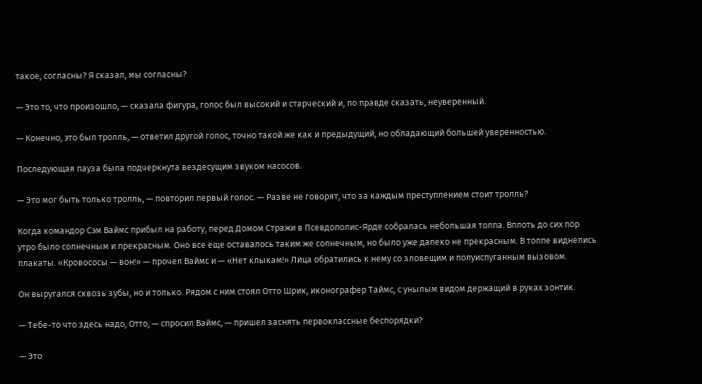такое, согласны? Я сказал, мы согласны?

— Это то, что произошло, — сказала фигура, голос был высокий и старческий и, по правде сказать, неуверенный.

— Конечно, это был тролль, — ответил другой голос, точно такой же как и предыдущий, но обладающий большей уверенностью.

Последующая пауза была подчеркнута вездесущим звуком насосов.

— Это мог быть только тролль, — повторил первый голос. — Разве не говорят, что за каждым преступлением стоит тролль?

Когда командор Сэм Ваймс прибыл на работу, перед Домом Стражи в Псевдополис-Ярде собралась небольшая толпа. Вплоть до сих пор утро было солнечным и прекрасным. Оно все еще оставалось таким же солнечным, но было уже далеко не прекрасным. В толпе виднелись плакаты. «Кровососы — вон!» — прочел Ваймс и — «Нет клыкам!» Лица обратились к нему со зловещим и полуиспуганным вызовом.

Он выругался сквозь зубы, но и только. Рядом с ним стоял Отто Шрик, иконографер Таймс, с унылым видом держащий в руках зонтик.

— Тебе-то что здесь надо, Отто, — спросил Ваймс, — пришел заснять первоклассные беспорядки?

— Это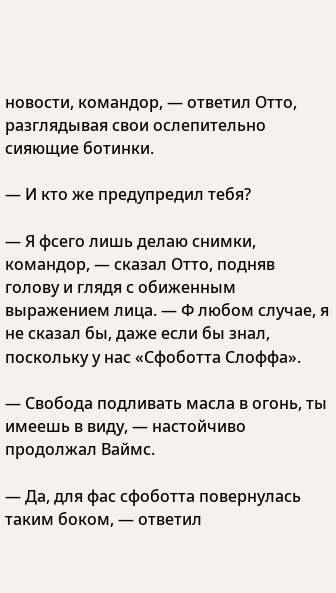новости, командор, — ответил Отто, разглядывая свои ослепительно сияющие ботинки.

— И кто же предупредил тебя?

— Я фсего лишь делаю снимки, командор, — сказал Отто, подняв голову и глядя с обиженным выражением лица. — Ф любом случае, я не сказал бы, даже если бы знал, поскольку у нас «Сфоботта Слоффа».

— Свобода подливать масла в огонь, ты имеешь в виду, — настойчиво продолжал Ваймс.

— Да, для фас сфоботта повернулась таким боком, — ответил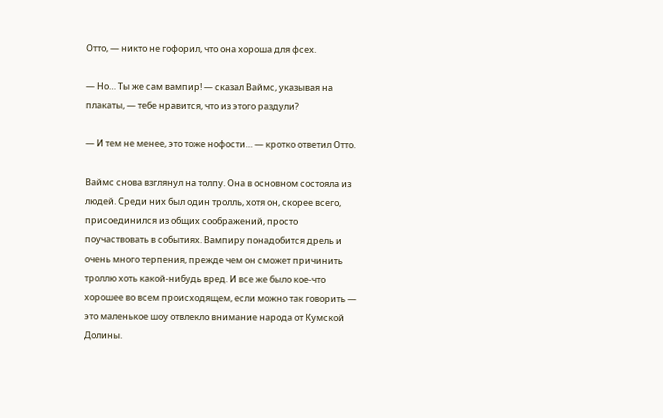Отто, — никто не гофорил, что она хороша для фсех.

— Но… Ты же сам вампир! — сказал Ваймс, указывая на плакаты, — тебе нравится, что из этого раздули?

— И тем не менее, это тоже нофости… — кротко ответил Отто.

Ваймс снова взглянул на толпу. Она в основном состояла из людей. Среди них был один тролль, хотя он, скорее всего, присоединился из общих соображений, просто поучаствовать в событиях. Вампиру понадобится дрель и очень много терпения, прежде чем он сможет причинить троллю хоть какой-нибудь вред. И все же было кое-что хорошее во всем происходящем, если можно так говорить — это маленькое шоу отвлекло внимание народа от Кумской Долины.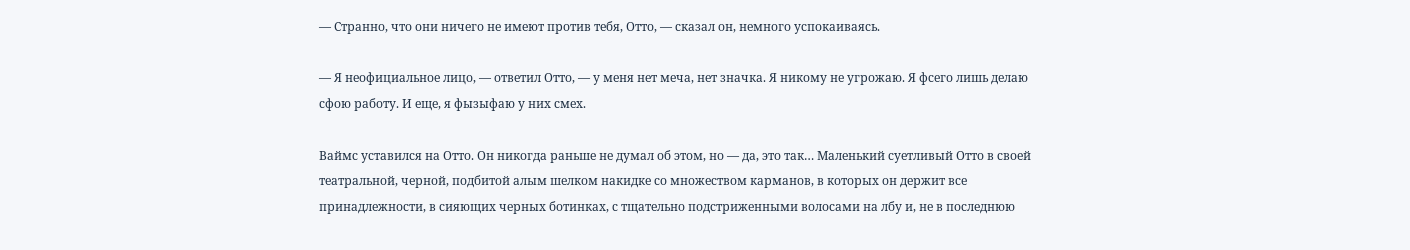— Странно, что они ничего не имеют против тебя, Отто, — сказал он, немного успокаиваясь.

— Я неофициальное лицо, — ответил Отто, — у меня нет меча, нет значка. Я никому не угрожаю. Я фсего лишь делаю сфою работу. И еще, я фызыфаю у них смех.

Ваймс уставился на Отто. Он никогда раньше не думал об этом, но — да, это так… Маленький суетливый Отто в своей театральной, черной, подбитой алым шелком накидке со множеством карманов, в которых он держит все принадлежности, в сияющих черных ботинках, с тщательно подстриженными волосами на лбу и, не в последнюю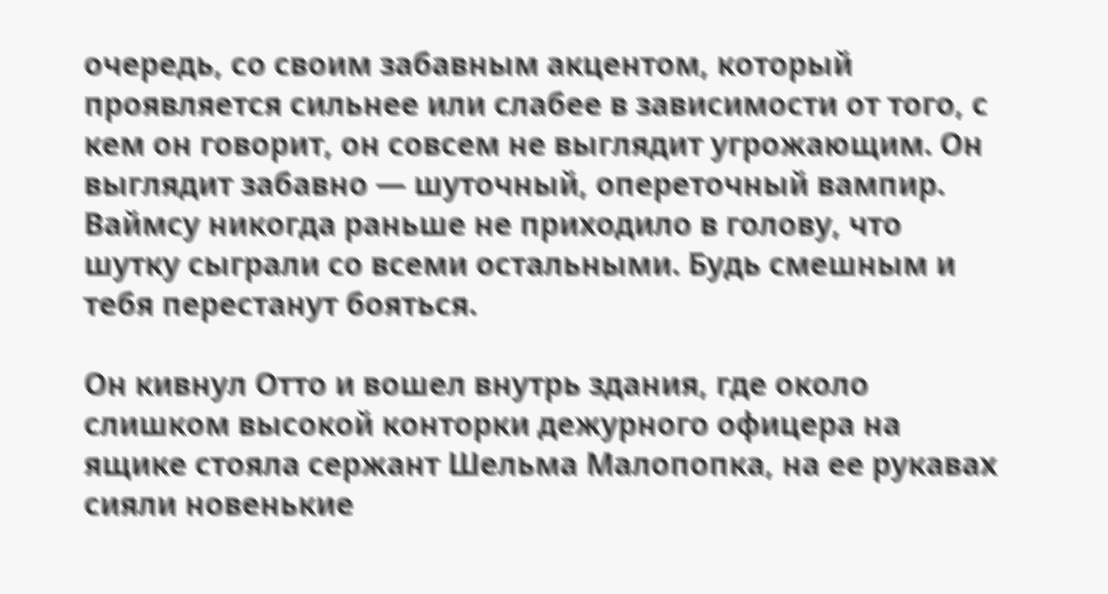очередь, со своим забавным акцентом, который проявляется сильнее или слабее в зависимости от того, с кем он говорит, он совсем не выглядит угрожающим. Он выглядит забавно — шуточный, опереточный вампир. Ваймсу никогда раньше не приходило в голову, что шутку сыграли со всеми остальными. Будь смешным и тебя перестанут бояться.

Он кивнул Отто и вошел внутрь здания, где около слишком высокой конторки дежурного офицера на ящике стояла сержант Шельма Малопопка, на ее рукавах сияли новенькие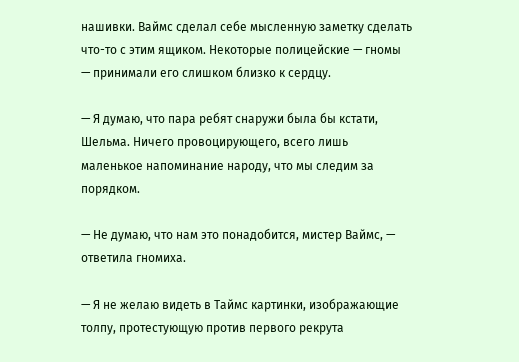нашивки. Ваймс сделал себе мысленную заметку сделать что-то с этим ящиком. Некоторые полицейские — гномы — принимали его слишком близко к сердцу.

— Я думаю, что пара ребят снаружи была бы кстати, Шельма. Ничего провоцирующего, всего лишь маленькое напоминание народу, что мы следим за порядком.

— Не думаю, что нам это понадобится, мистер Ваймс, — ответила гномиха.

— Я не желаю видеть в Таймс картинки, изображающие толпу, протестующую против первого рекрута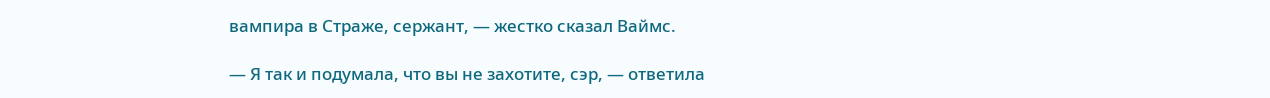вампира в Страже, сержант, — жестко сказал Ваймс.

— Я так и подумала, что вы не захотите, сэр, — ответила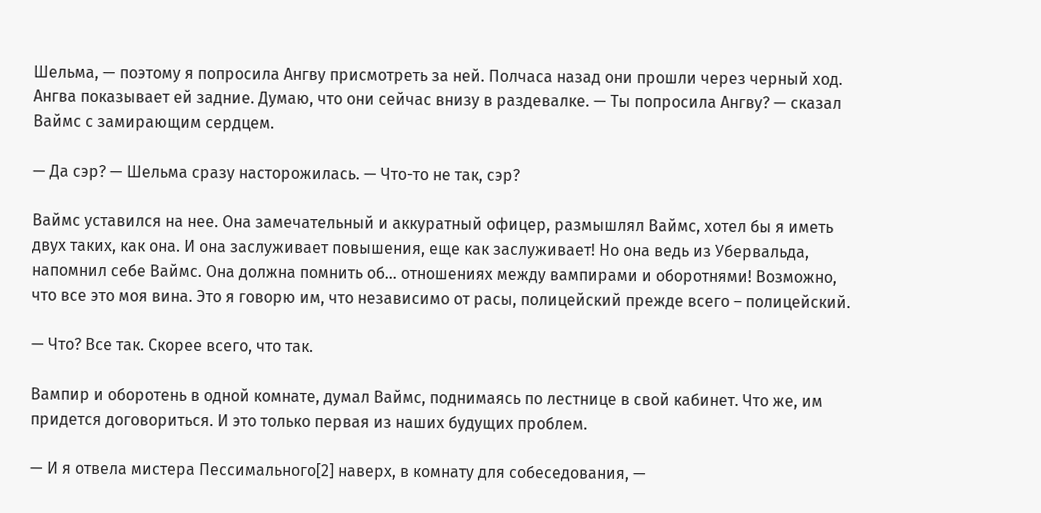Шельма, — поэтому я попросила Ангву присмотреть за ней. Полчаса назад они прошли через черный ход. Ангва показывает ей задние. Думаю, что они сейчас внизу в раздевалке. — Ты попросила Ангву? — сказал Ваймс с замирающим сердцем.

— Да сэр? — Шельма сразу насторожилась. — Что-то не так, сэр?

Ваймс уставился на нее. Она замечательный и аккуратный офицер, размышлял Ваймс, хотел бы я иметь двух таких, как она. И она заслуживает повышения, еще как заслуживает! Но она ведь из Убервальда, напомнил себе Ваймс. Она должна помнить об… отношениях между вампирами и оборотнями! Возможно, что все это моя вина. Это я говорю им, что независимо от расы, полицейский прежде всего – полицейский.

— Что? Все так. Скорее всего, что так.

Вампир и оборотень в одной комнате, думал Ваймс, поднимаясь по лестнице в свой кабинет. Что же, им придется договориться. И это только первая из наших будущих проблем.

— И я отвела мистера Пессимального[2] наверх, в комнату для собеседования, —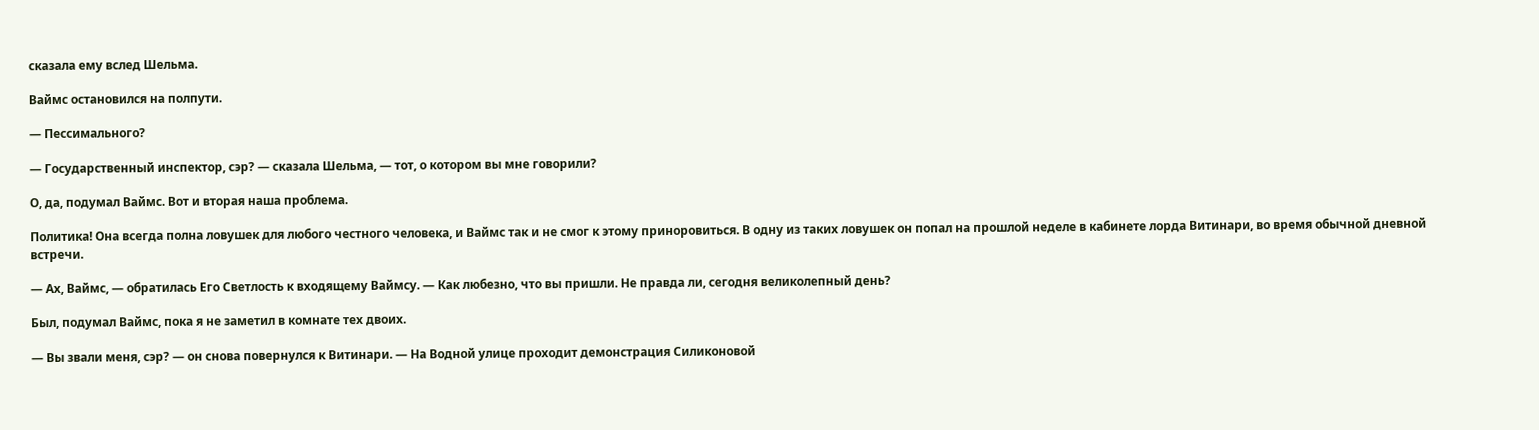сказала ему вслед Шельма.

Ваймс остановился на полпути.

— Пессимального?

— Государственный инспектор, сэр? — сказала Шельма, — тот, о котором вы мне говорили?

О, да, подумал Ваймс. Вот и вторая наша проблема.

Политика! Она всегда полна ловушек для любого честного человека, и Ваймс так и не смог к этому приноровиться. В одну из таких ловушек он попал на прошлой неделе в кабинете лорда Витинари, во время обычной дневной встречи.

— Ах, Ваймс, — обратилась Его Светлость к входящему Ваймсу. — Как любезно, что вы пришли. Не правда ли, сегодня великолепный день?

Был, подумал Ваймс, пока я не заметил в комнате тех двоих.

— Вы звали меня, сэр? — он снова повернулся к Витинари. — На Водной улице проходит демонстрация Силиконовой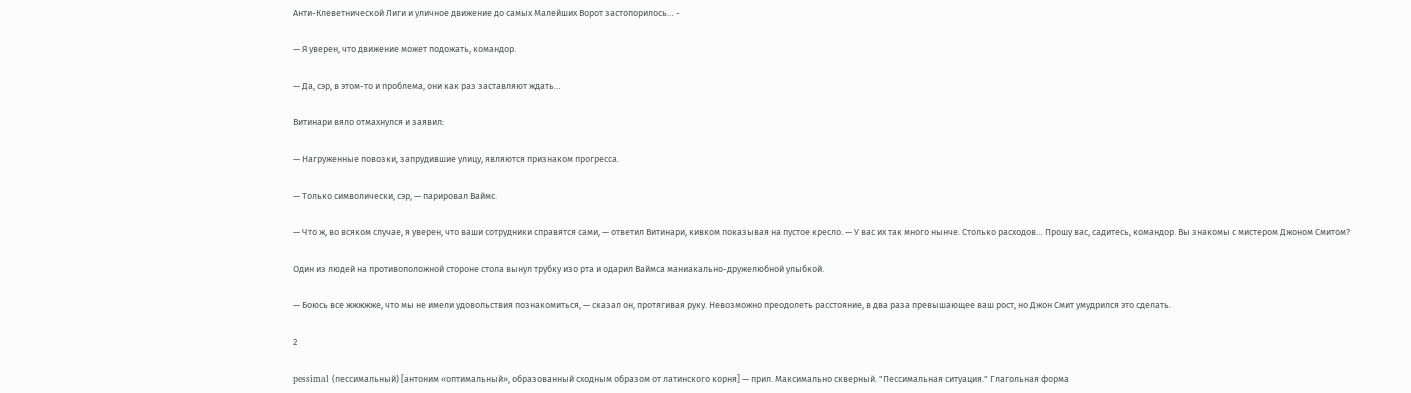Анти-Клеветнической Лиги и уличное движение до самых Малейших Ворот застопорилось… -

— Я уверен, что движение может подожать, командор.

— Да, сэр, в этом-то и проблема, они как раз заставляют ждать…

Витинари вяло отмахнулся и заявил:

— Нагруженные повозки, запрудившие улицу, являются признаком прогресса.

— Только символически, сэр, — парировал Ваймс.

— Что ж, во всяком случае, я уверен, что ваши сотрудники справятся сами, — ответил Витинари, кивком показывая на пустое кресло. — У вас их так много нынче. Столько расходов… Прошу вас, садитесь, командор. Вы знакомы с мистером Джоном Смитом?

Один из людей на противоположной стороне стола вынул трубку изо рта и одарил Ваймса маниакально-дружелюбной улыбкой.

— Боюсь все жжжжже, что мы не имели удовольствия познакомиться, — сказал он, протягивая руку. Невозможно преодолеть расстояние, в два раза превышающее ваш рост, но Джон Смит умудрился это сделать.

2

pessimal (пессимальный) [антоним «оптимальный», образованный сходным образом от латинского корня] — прил. Максимально скверный. "Пессимальная ситуация." Глагольная форма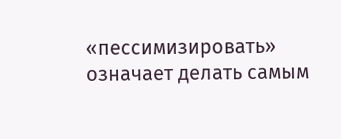«пессимизировать» означает делать самым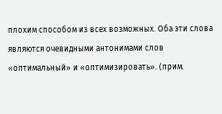плохим способом из всех возможных. Оба эти слова являются очевидными антонимами слов «оптимальный» и «оптимизировать». (прим.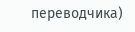переводчика)